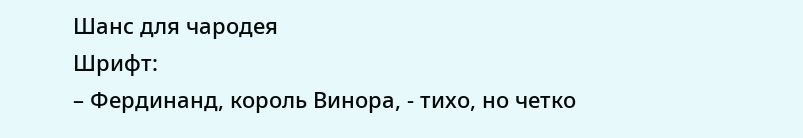Шанс для чародея
Шрифт:
– Фердинанд, король Винора, - тихо, но четко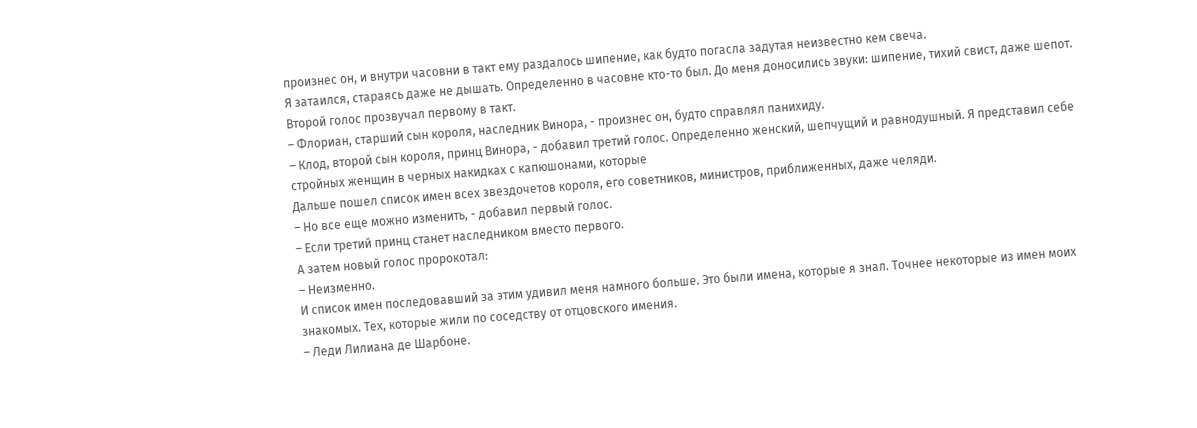произнес он, и внутри часовни в такт ему раздалось шипение, как будто погасла задутая неизвестно кем свеча.
Я затаился, стараясь даже не дышать. Определенно в часовне кто-то был. До меня доносились звуки: шипение, тихий свист, даже шепот.
Второй голос прозвучал первому в такт.
– Флориан, старший сын короля, наследник Винора, - произнес он, будто справлял панихиду.
– Клод, второй сын короля, принц Винора, - добавил третий голос. Определенно женский, шепчущий и равнодушный. Я представил себе стройных женщин в черных накидках с капюшонами, которые
Дальше пошел список имен всех звездочетов короля, его советников, министров, приближенных, даже челяди.
– Но все еще можно изменить, - добавил первый голос.
– Если третий принц станет наследником вместо первого.
А затем новый голос пророкотал:
– Неизменно.
И список имен последовавший за этим удивил меня намного больше. Это были имена, которые я знал. Точнее некоторые из имен моих знакомых. Тех, которые жили по соседству от отцовского имения.
– Леди Лилиана де Шарбоне.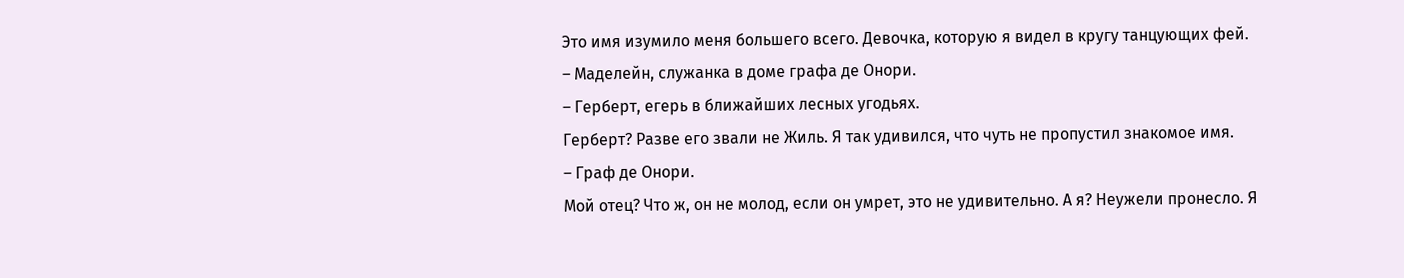Это имя изумило меня большего всего. Девочка, которую я видел в кругу танцующих фей.
– Маделейн, служанка в доме графа де Онори.
– Герберт, егерь в ближайших лесных угодьях.
Герберт? Разве его звали не Жиль. Я так удивился, что чуть не пропустил знакомое имя.
– Граф де Онори.
Мой отец? Что ж, он не молод, если он умрет, это не удивительно. А я? Неужели пронесло. Я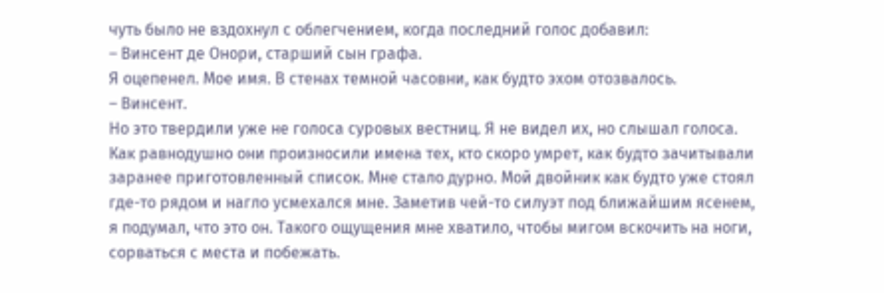чуть было не вздохнул с облегчением, когда последний голос добавил:
– Винсент де Онори, старший сын графа.
Я оцепенел. Мое имя. В стенах темной часовни, как будто эхом отозвалось.
– Винсент.
Но это твердили уже не голоса суровых вестниц. Я не видел их, но слышал голоса. Как равнодушно они произносили имена тех, кто скоро умрет, как будто зачитывали заранее приготовленный список. Мне стало дурно. Мой двойник как будто уже стоял где-то рядом и нагло усмехался мне. Заметив чей-то силуэт под ближайшим ясенем, я подумал, что это он. Такого ощущения мне хватило, чтобы мигом вскочить на ноги, сорваться с места и побежать.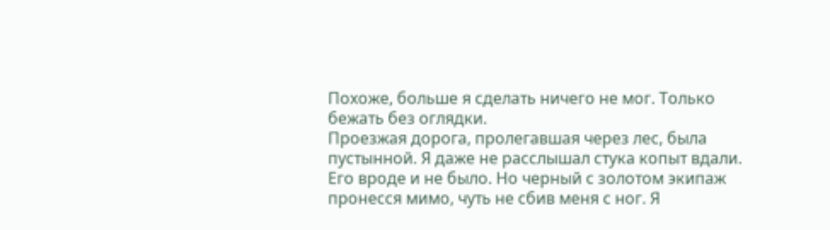Похоже, больше я сделать ничего не мог. Только бежать без оглядки.
Проезжая дорога, пролегавшая через лес, была пустынной. Я даже не расслышал стука копыт вдали. Его вроде и не было. Но черный с золотом экипаж пронесся мимо, чуть не сбив меня с ног. Я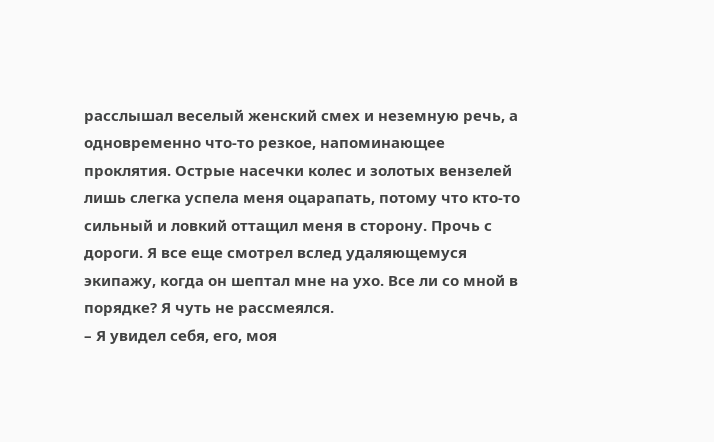расслышал веселый женский смех и неземную речь, а одновременно что-то резкое, напоминающее проклятия. Острые насечки колес и золотых вензелей лишь слегка успела меня оцарапать, потому что кто-то сильный и ловкий оттащил меня в сторону. Прочь с дороги. Я все еще смотрел вслед удаляющемуся экипажу, когда он шептал мне на ухо. Все ли со мной в порядке? Я чуть не рассмеялся.
– Я увидел себя, его, моя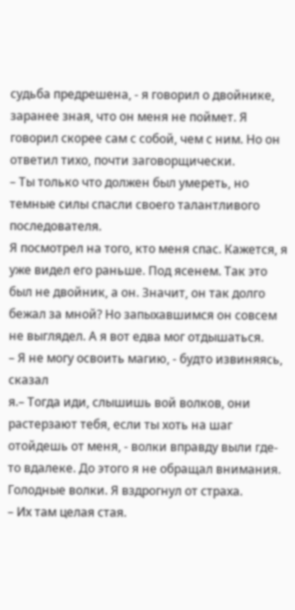судьба предрешена, - я говорил о двойнике, заранее зная, что он меня не поймет. Я говорил скорее сам с собой, чем с ним. Но он ответил тихо, почти заговорщически.
– Ты только что должен был умереть, но темные силы спасли своего талантливого последователя.
Я посмотрел на того, кто меня спас. Кажется, я уже видел его раньше. Под ясенем. Так это был не двойник, а он. Значит, он так долго бежал за мной? Но запыхавшимся он совсем не выглядел. А я вот едва мог отдышаться.
– Я не могу освоить магию, - будто извиняясь, сказал
я.– Тогда иди, слышишь вой волков, они растерзают тебя, если ты хоть на шаг отойдешь от меня, - волки вправду выли где-то вдалеке. До этого я не обращал внимания.
Голодные волки. Я вздрогнул от страха.
– Их там целая стая.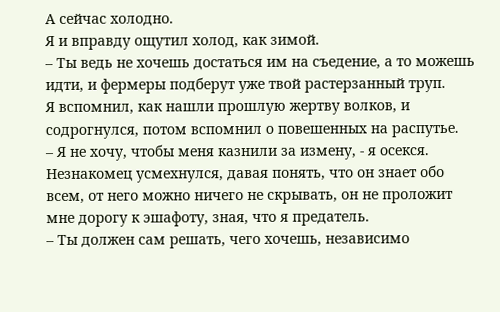А сейчас холодно.
Я и вправду ощутил холод, как зимой.
– Ты ведь не хочешь достаться им на съедение, а то можешь идти, и фермеры подберут уже твой растерзанный труп.
Я вспомнил, как нашли прошлую жертву волков, и содрогнулся, потом вспомнил о повешенных на распутье.
– Я не хочу, чтобы меня казнили за измену, - я осекся.
Незнакомец усмехнулся, давая понять, что он знает обо всем, от него можно ничего не скрывать, он не проложит мне дорогу к эшафоту, зная, что я предатель.
– Ты должен сам решать, чего хочешь, независимо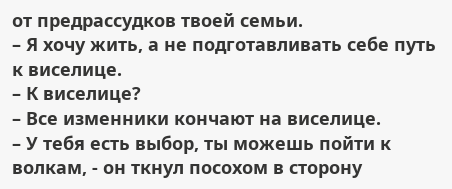от предрассудков твоей семьи.
– Я хочу жить, а не подготавливать себе путь к виселице.
– К виселице?
– Все изменники кончают на виселице.
– У тебя есть выбор, ты можешь пойти к волкам, - он ткнул посохом в сторону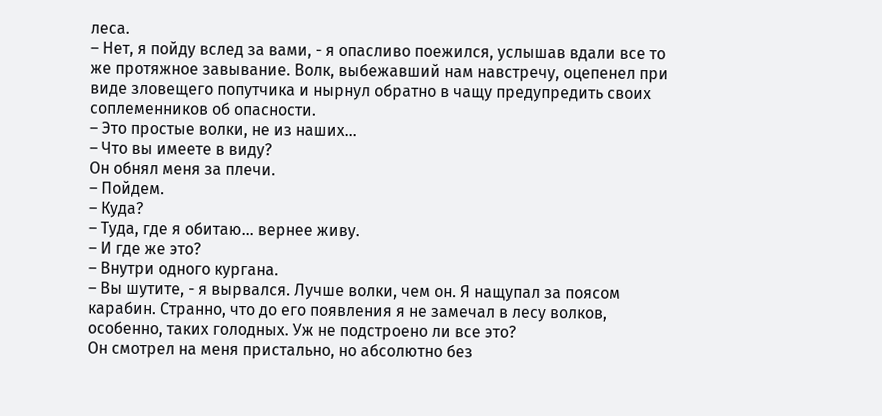леса.
– Нет, я пойду вслед за вами, - я опасливо поежился, услышав вдали все то же протяжное завывание. Волк, выбежавший нам навстречу, оцепенел при виде зловещего попутчика и нырнул обратно в чащу предупредить своих соплеменников об опасности.
– Это простые волки, не из наших...
– Что вы имеете в виду?
Он обнял меня за плечи.
– Пойдем.
– Куда?
– Туда, где я обитаю... вернее живу.
– И где же это?
– Внутри одного кургана.
– Вы шутите, - я вырвался. Лучше волки, чем он. Я нащупал за поясом карабин. Странно, что до его появления я не замечал в лесу волков, особенно, таких голодных. Уж не подстроено ли все это?
Он смотрел на меня пристально, но абсолютно без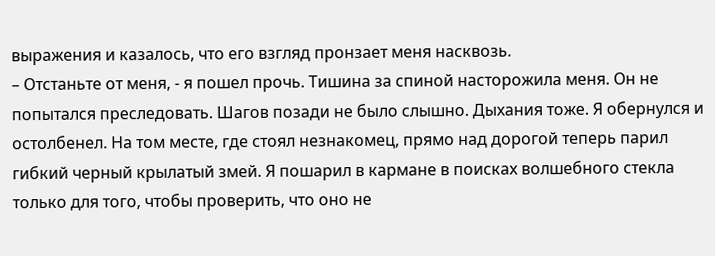выражения и казалось, что его взгляд пронзает меня насквозь.
– Отстаньте от меня, - я пошел прочь. Тишина за спиной насторожила меня. Он не попытался преследовать. Шагов позади не было слышно. Дыхания тоже. Я обернулся и остолбенел. На том месте, где стоял незнакомец, прямо над дорогой теперь парил гибкий черный крылатый змей. Я пошарил в кармане в поисках волшебного стекла только для того, чтобы проверить, что оно не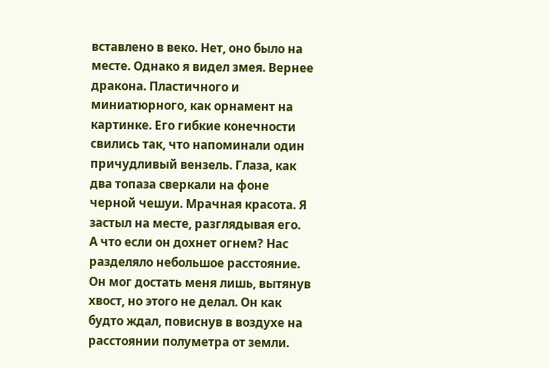вставлено в веко. Нет, оно было на месте. Однако я видел змея. Вернее дракона. Пластичного и миниатюрного, как орнамент на картинке. Его гибкие конечности свились так, что напоминали один причудливый вензель. Глаза, как два топаза сверкали на фоне черной чешуи. Мрачная красота. Я застыл на месте, разглядывая его.
А что если он дохнет огнем? Нас разделяло небольшое расстояние. Он мог достать меня лишь, вытянув хвост, но этого не делал. Он как будто ждал, повиснув в воздухе на расстоянии полуметра от земли.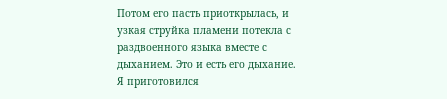Потом его пасть приоткрылась, и узкая струйка пламени потекла с раздвоенного языка вместе с дыханием. Это и есть его дыхание. Я приготовился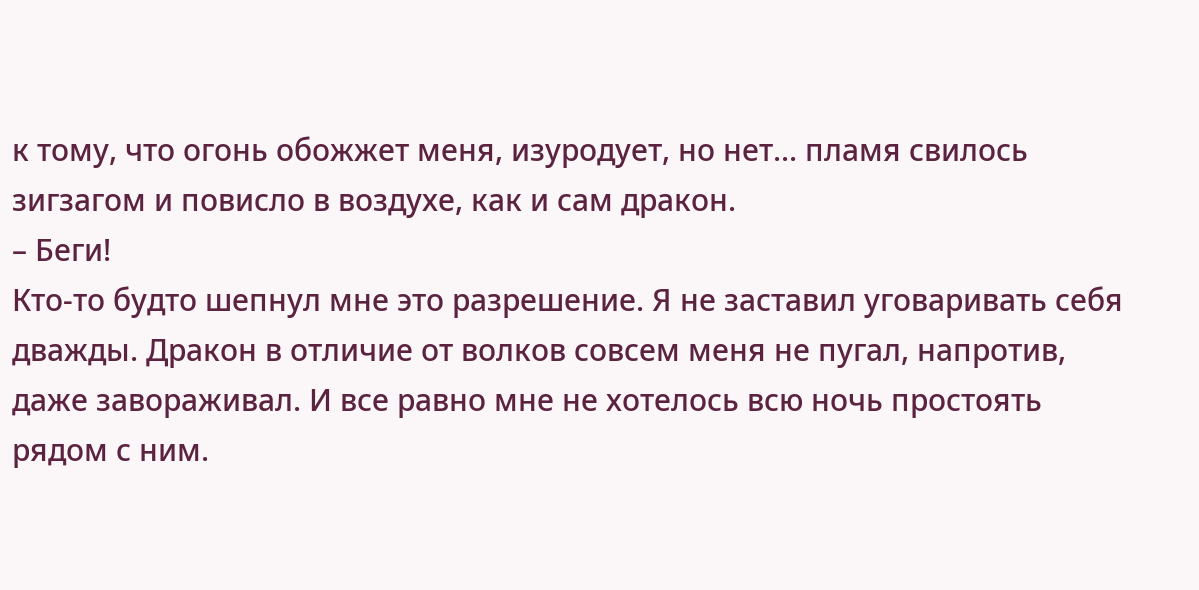к тому, что огонь обожжет меня, изуродует, но нет... пламя свилось зигзагом и повисло в воздухе, как и сам дракон.
– Беги!
Кто-то будто шепнул мне это разрешение. Я не заставил уговаривать себя дважды. Дракон в отличие от волков совсем меня не пугал, напротив, даже завораживал. И все равно мне не хотелось всю ночь простоять рядом с ним.